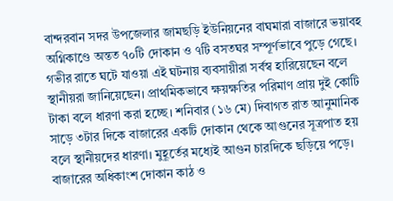বান্দরবান সদর উপজেলার জামছড়ি ইউনিয়নের বাঘমারা বাজারে ভয়াবহ অগ্নিকাণ্ডে অন্তত ৭০টি দোকান ও ৭টি বসতঘর সম্পূর্ণভাবে পুড়ে গেছে। গভীর রাতে ঘটে যাওয়া এই ঘটনায় ব্যবসায়ীরা সর্বস্ব হারিয়েছেন বলে স্থানীয়রা জানিয়েছেন। প্রাথমিকভাবে ক্ষয়ক্ষতির পরিমাণ প্রায় দুই কোটি টাকা বলে ধারণা করা হচ্ছে। শনিবার (১৬ মে) দিবাগত রাত আনুমানিক সাড়ে ৩টার দিকে বাজারের একটি দোকান থেকে আগুনের সূত্রপাত হয় বলে স্থানীয়দের ধারণা। মুহূর্তের মধ্যেই আগুন চারদিকে ছড়িয়ে পড়ে। বাজারের অধিকাংশ দোকান কাঠ ও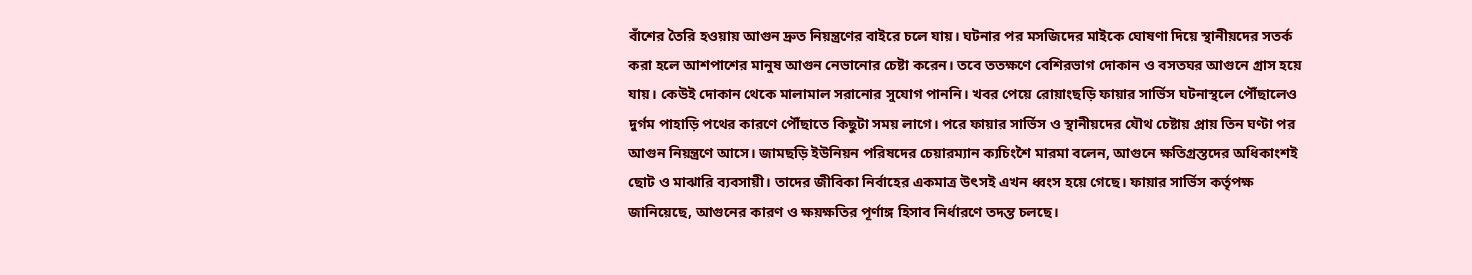বাঁশের তৈরি হওয়ায় আগুন দ্রুত নিয়ন্ত্রণের বাইরে চলে যায়। ঘটনার পর মসজিদের মাইকে ঘোষণা দিয়ে স্থানীয়দের সতর্ক করা হলে আশপাশের মানুষ আগুন নেভানোর চেষ্টা করেন। তবে ততক্ষণে বেশিরভাগ দোকান ও বসতঘর আগুনে গ্রাস হয়ে যায়। কেউই দোকান থেকে মালামাল সরানোর সুযোগ পাননি। খবর পেয়ে রোয়াংছড়ি ফায়ার সার্ভিস ঘটনাস্থলে পৌঁছালেও দুর্গম পাহাড়ি পথের কারণে পৌঁছাতে কিছুটা সময় লাগে। পরে ফায়ার সার্ভিস ও স্থানীয়দের যৌথ চেষ্টায় প্রায় তিন ঘণ্টা পর আগুন নিয়ন্ত্রণে আসে। জামছড়ি ইউনিয়ন পরিষদের চেয়ারম্যান ক্যচিংশৈ মারমা বলেন, আগুনে ক্ষতিগ্রস্তদের অধিকাংশই ছোট ও মাঝারি ব্যবসায়ী। তাদের জীবিকা নির্বাহের একমাত্র উৎসই এখন ধ্বংস হয়ে গেছে। ফায়ার সার্ভিস কর্তৃপক্ষ জানিয়েছে, আগুনের কারণ ও ক্ষয়ক্ষতির পূর্ণাঙ্গ হিসাব নির্ধারণে তদন্ত চলছে।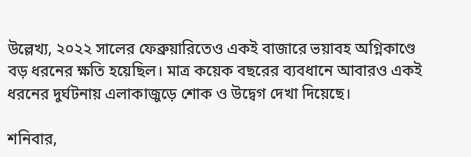উল্লেখ্য, ২০২২ সালের ফেব্রুয়ারিতেও একই বাজারে ভয়াবহ অগ্নিকাণ্ডে বড় ধরনের ক্ষতি হয়েছিল। মাত্র কয়েক বছরের ব্যবধানে আবারও একই ধরনের দুর্ঘটনায় এলাকাজুড়ে শোক ও উদ্বেগ দেখা দিয়েছে।

শনিবার,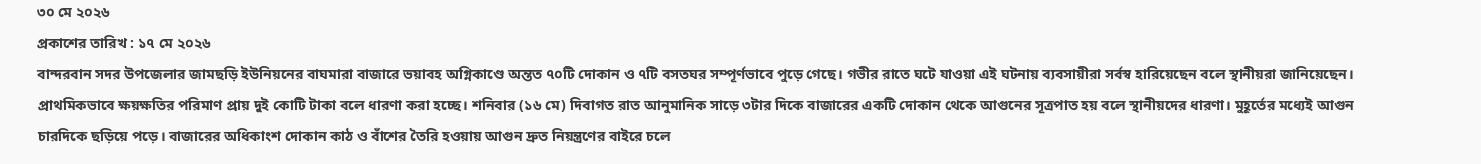৩০ মে ২০২৬
প্রকাশের তারিখ : ১৭ মে ২০২৬
বান্দরবান সদর উপজেলার জামছড়ি ইউনিয়নের বাঘমারা বাজারে ভয়াবহ অগ্নিকাণ্ডে অন্তত ৭০টি দোকান ও ৭টি বসতঘর সম্পূর্ণভাবে পুড়ে গেছে। গভীর রাতে ঘটে যাওয়া এই ঘটনায় ব্যবসায়ীরা সর্বস্ব হারিয়েছেন বলে স্থানীয়রা জানিয়েছেন। প্রাথমিকভাবে ক্ষয়ক্ষতির পরিমাণ প্রায় দুই কোটি টাকা বলে ধারণা করা হচ্ছে। শনিবার (১৬ মে) দিবাগত রাত আনুমানিক সাড়ে ৩টার দিকে বাজারের একটি দোকান থেকে আগুনের সূত্রপাত হয় বলে স্থানীয়দের ধারণা। মুহূর্তের মধ্যেই আগুন চারদিকে ছড়িয়ে পড়ে। বাজারের অধিকাংশ দোকান কাঠ ও বাঁশের তৈরি হওয়ায় আগুন দ্রুত নিয়ন্ত্রণের বাইরে চলে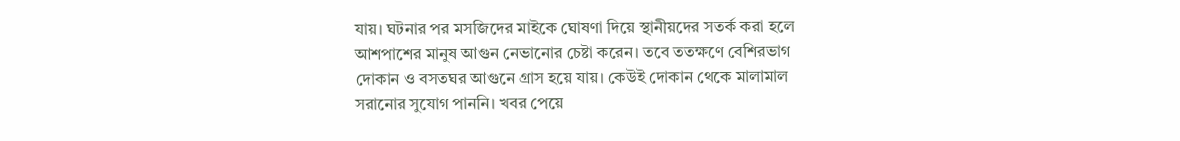যায়। ঘটনার পর মসজিদের মাইকে ঘোষণা দিয়ে স্থানীয়দের সতর্ক করা হলে আশপাশের মানুষ আগুন নেভানোর চেষ্টা করেন। তবে ততক্ষণে বেশিরভাগ দোকান ও বসতঘর আগুনে গ্রাস হয়ে যায়। কেউই দোকান থেকে মালামাল সরানোর সুযোগ পাননি। খবর পেয়ে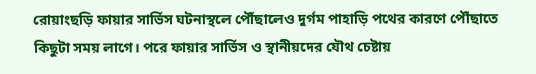রোয়াংছড়ি ফায়ার সার্ভিস ঘটনাস্থলে পৌঁছালেও দুর্গম পাহাড়ি পথের কারণে পৌঁছাতে কিছুটা সময় লাগে। পরে ফায়ার সার্ভিস ও স্থানীয়দের যৌথ চেষ্টায়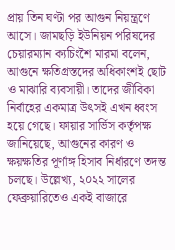প্রায় তিন ঘণ্টা পর আগুন নিয়ন্ত্রণে আসে। জামছড়ি ইউনিয়ন পরিষদের চেয়ারম্যান ক্যচিংশৈ মারমা বলেন, আগুনে ক্ষতিগ্রস্তদের অধিকাংশই ছোট ও মাঝারি ব্যবসায়ী। তাদের জীবিকা নির্বাহের একমাত্র উৎসই এখন ধ্বংস হয়ে গেছে। ফায়ার সার্ভিস কর্তৃপক্ষ জানিয়েছে, আগুনের কারণ ও ক্ষয়ক্ষতির পূর্ণাঙ্গ হিসাব নির্ধারণে তদন্ত চলছে। উল্লেখ্য, ২০২২ সালের ফেব্রুয়ারিতেও একই বাজারে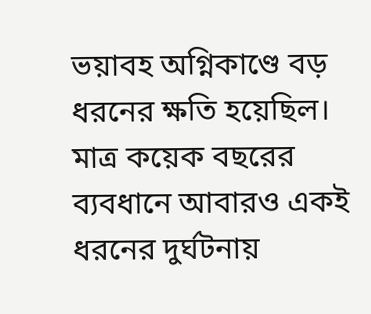ভয়াবহ অগ্নিকাণ্ডে বড় ধরনের ক্ষতি হয়েছিল। মাত্র কয়েক বছরের ব্যবধানে আবারও একই ধরনের দুর্ঘটনায়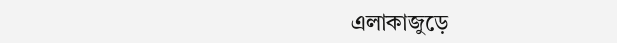এলাকাজুড়ে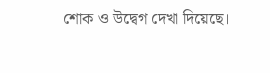শোক ও উদ্বেগ দেখা দিয়েছে।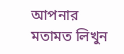আপনার মতামত লিখুন